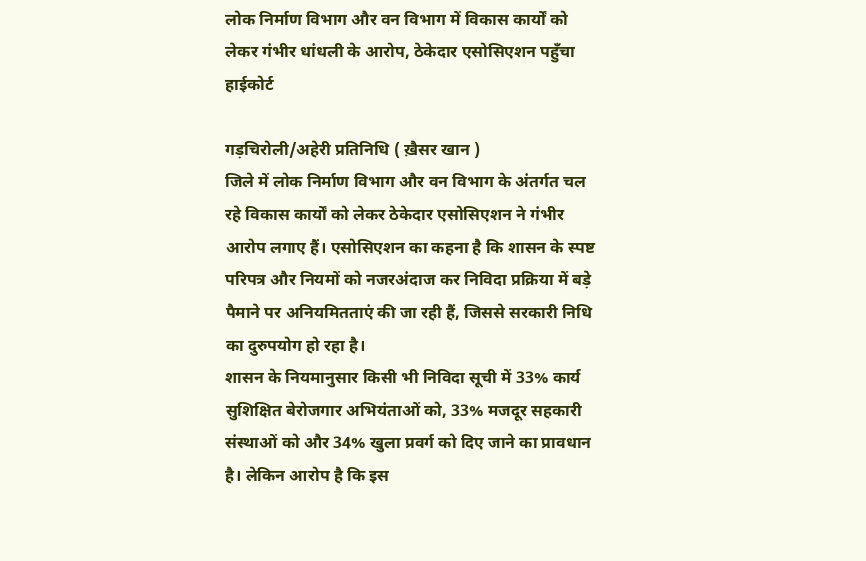लोक निर्माण विभाग और वन विभाग में विकास कार्यों को लेकर गंभीर धांधली के आरोप, ठेकेदार एसोसिएशन पहुँचा हाईकोर्ट

गड़चिरोली/अहेरी प्रतिनिधि ( ख़ैसर खान )
जिले में लोक निर्माण विभाग और वन विभाग के अंतर्गत चल रहे विकास कार्यों को लेकर ठेकेदार एसोसिएशन ने गंभीर आरोप लगाए हैं। एसोसिएशन का कहना है कि शासन के स्पष्ट परिपत्र और नियमों को नजरअंदाज कर निविदा प्रक्रिया में बड़े पैमाने पर अनियमितताएं की जा रही हैं, जिससे सरकारी निधि का दुरुपयोग हो रहा है।
शासन के नियमानुसार किसी भी निविदा सूची में 33% कार्य सुशिक्षित बेरोजगार अभियंताओं को, 33% मजदूर सहकारी संस्थाओं को और 34% खुला प्रवर्ग को दिए जाने का प्रावधान है। लेकिन आरोप है कि इस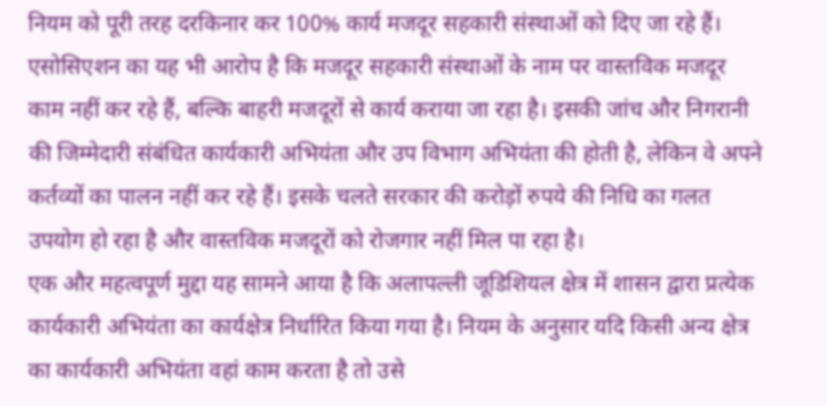नियम को पूरी तरह दरकिनार कर 100% कार्य मजदूर सहकारी संस्थाओं को दिए जा रहे हैं।
एसोसिएशन का यह भी आरोप है कि मजदूर सहकारी संस्थाओं के नाम पर वास्तविक मजदूर काम नहीं कर रहे हैं, बल्कि बाहरी मजदूरों से कार्य कराया जा रहा है। इसकी जांच और निगरानी की जिम्मेदारी संबंधित कार्यकारी अभियंता और उप विभाग अभियंता की होती है, लेकिन वे अपने कर्तव्यों का पालन नहीं कर रहे हैं। इसके चलते सरकार की करोड़ों रुपये की निधि का गलत उपयोग हो रहा है और वास्तविक मजदूरों को रोजगार नहीं मिल पा रहा है।
एक और महत्वपूर्ण मुद्दा यह सामने आया है कि अलापल्ली जूडिशियल क्षेत्र में शासन द्वारा प्रत्येक कार्यकारी अभियंता का कार्यक्षेत्र निर्धारित किया गया है। नियम के अनुसार यदि किसी अन्य क्षेत्र का कार्यकारी अभियंता वहां काम करता है तो उसे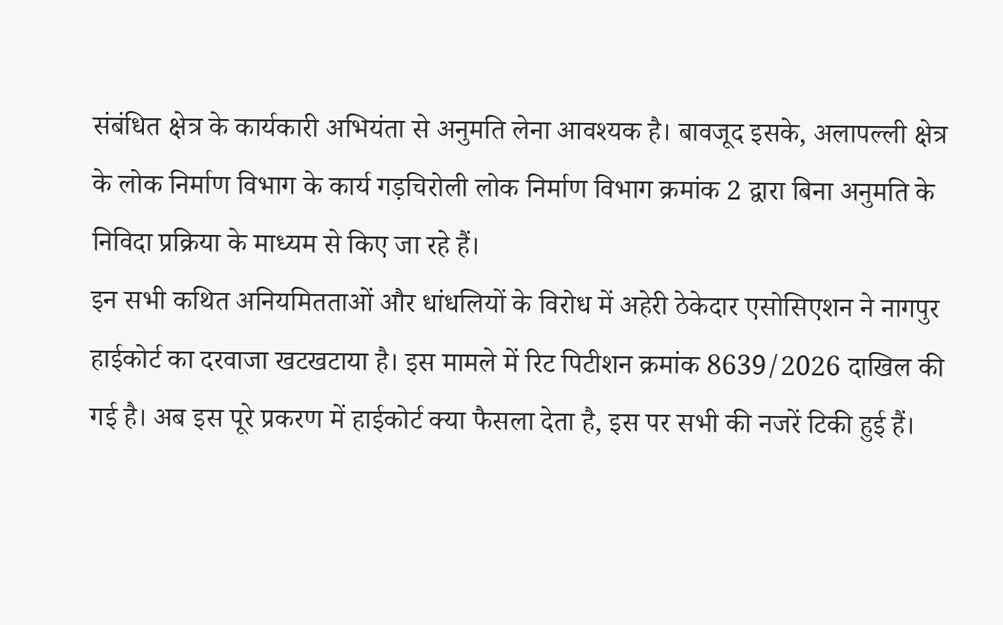संबंधित क्षेत्र के कार्यकारी अभियंता से अनुमति लेना आवश्यक है। बावजूद इसके, अलापल्ली क्षेत्र के लोक निर्माण विभाग के कार्य गड़चिरोली लोक निर्माण विभाग क्रमांक 2 द्वारा बिना अनुमति के निविदा प्रक्रिया के माध्यम से किए जा रहे हैं।
इन सभी कथित अनियमितताओं और धांधलियों के विरोध में अहेरी ठेकेदार एसोसिएशन ने नागपुर हाईकोर्ट का दरवाजा खटखटाया है। इस मामले में रिट पिटीशन क्रमांक 8639/2026 दाखिल की गई है। अब इस पूरे प्रकरण में हाईकोर्ट क्या फैसला देता है, इस पर सभी की नजरें टिकी हुई हैं।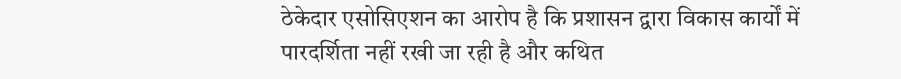ठेकेदार एसोसिएशन का आरोप है कि प्रशासन द्वारा विकास कार्यों में पारदर्शिता नहीं रखी जा रही है और कथित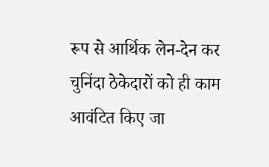रूप से आर्थिक लेन-देन कर चुनिंदा ठेकेदारों को ही काम आवंटित किए जा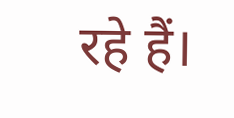रहे हैं।